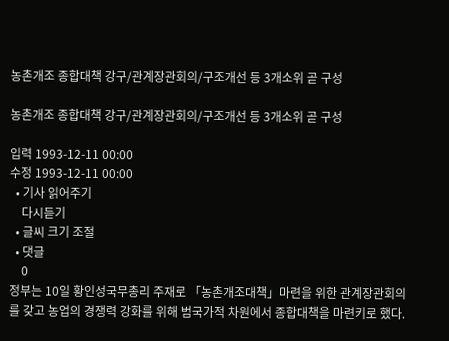농촌개조 종합대책 강구/관계장관회의/구조개선 등 3개소위 곧 구성

농촌개조 종합대책 강구/관계장관회의/구조개선 등 3개소위 곧 구성

입력 1993-12-11 00:00
수정 1993-12-11 00:00
  • 기사 읽어주기
    다시듣기
  • 글씨 크기 조절
  • 댓글
    0
정부는 10일 황인성국무총리 주재로 「농촌개조대책」마련을 위한 관계장관회의를 갖고 농업의 경쟁력 강화를 위해 범국가적 차원에서 종합대책을 마련키로 했다.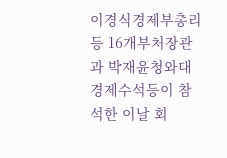이경식경제부총리등 16개부처장관과 박재윤청와대경제수석등이 참석한 이날 회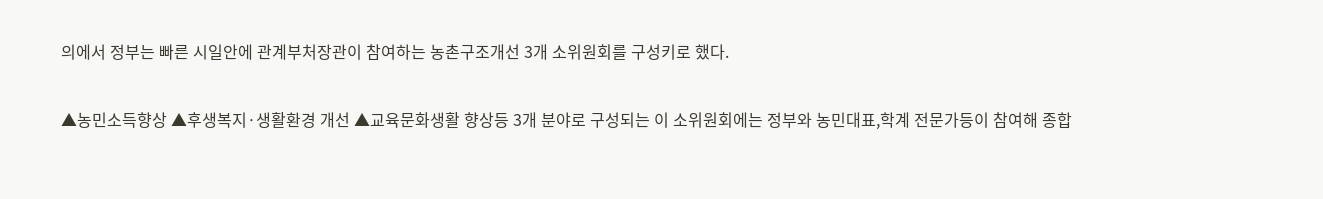의에서 정부는 빠른 시일안에 관계부처장관이 참여하는 농촌구조개선 3개 소위원회를 구성키로 했다.

▲농민소득향상 ▲후생복지·생활환경 개선 ▲교육문화생활 향상등 3개 분야로 구성되는 이 소위원회에는 정부와 농민대표,학계 전문가등이 참여해 종합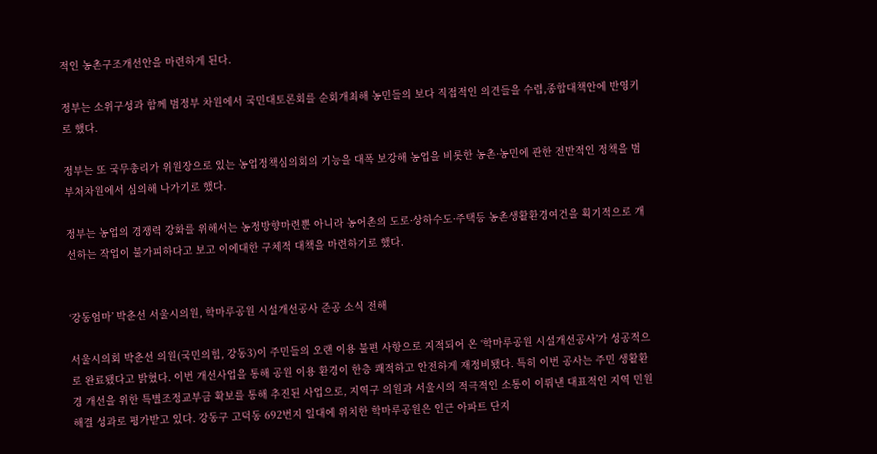적인 농촌구조개선안을 마련하게 된다.

정부는 소위구성과 함께 범정부 차원에서 국민대토론회를 순회개최해 농민들의 보다 직접적인 의견들을 수렴,종합대책안에 반영키로 했다.

정부는 또 국무총리가 위원장으로 있는 농업정책심의회의 기능을 대폭 보강해 농업을 비롯한 농촌·농민에 관한 전반적인 정책을 범부처차원에서 심의해 나가기로 했다.

정부는 농업의 경쟁력 강화를 위해서는 농정방향마련뿐 아니라 농어촌의 도로·상하수도·주택등 농촌생활환경여건을 획기적으로 개선하는 작업이 불가피하다고 보고 이에대한 구체적 대책을 마련하기로 했다.


‘강동엄마’ 박춘선 서울시의원, 학마루공원 시설개선공사 준공 소식 전해

서울시의회 박춘선 의원(국민의힘, 강동3)이 주민들의 오랜 이용 불편 사항으로 지적되어 온 ‘학마루공원 시설개선공사’가 성공적으로 완료됐다고 밝혔다. 이번 개선사업을 통해 공원 이용 환경이 한층 쾌적하고 안전하게 재정비됐다. 특히 이번 공사는 주민 생활환경 개선을 위한 특별조정교부금 확보를 통해 추진된 사업으로, 지역구 의원과 서울시의 적극적인 소통이 이뤄낸 대표적인 지역 민원 해결 성과로 평가받고 있다. 강동구 고덕동 692번지 일대에 위치한 학마루공원은 인근 아파트 단지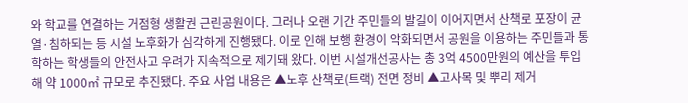와 학교를 연결하는 거점형 생활권 근린공원이다. 그러나 오랜 기간 주민들의 발길이 이어지면서 산책로 포장이 균열·침하되는 등 시설 노후화가 심각하게 진행됐다. 이로 인해 보행 환경이 악화되면서 공원을 이용하는 주민들과 통학하는 학생들의 안전사고 우려가 지속적으로 제기돼 왔다. 이번 시설개선공사는 총 3억 4500만원의 예산을 투입해 약 1000㎡ 규모로 추진됐다. 주요 사업 내용은 ▲노후 산책로(트랙) 전면 정비 ▲고사목 및 뿌리 제거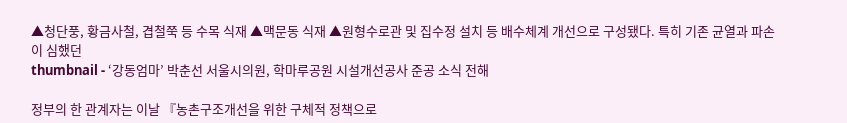▲청단풍, 황금사철, 겹철쭉 등 수목 식재 ▲맥문동 식재 ▲원형수로관 및 집수정 설치 등 배수체계 개선으로 구성됐다. 특히 기존 균열과 파손이 심했던
thumbnail - ‘강동엄마’ 박춘선 서울시의원, 학마루공원 시설개선공사 준공 소식 전해

정부의 한 관계자는 이날 『농촌구조개선을 위한 구체적 정책으로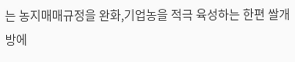는 농지매매규정을 완화,기업농을 적극 육성하는 한편 쌀개방에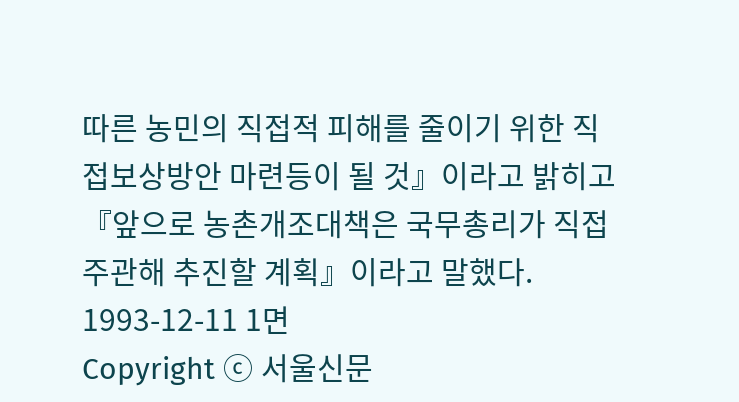따른 농민의 직접적 피해를 줄이기 위한 직접보상방안 마련등이 될 것』이라고 밝히고 『앞으로 농촌개조대책은 국무총리가 직접 주관해 추진할 계획』이라고 말했다.
1993-12-11 1면
Copyright ⓒ 서울신문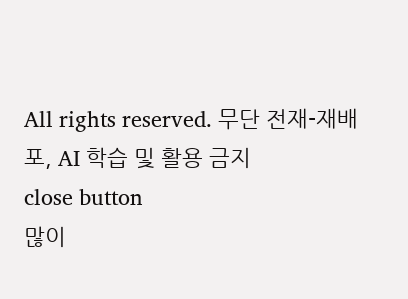All rights reserved. 무단 전재-재배포, AI 학습 및 활용 금지
close button
많이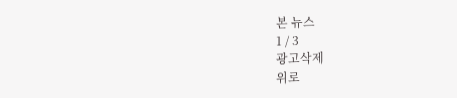본 뉴스
1 / 3
광고삭제
위로